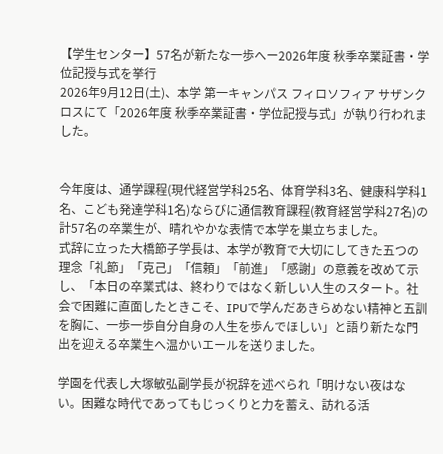【学生センター】57名が新たな一歩へー2026年度 秋季卒業証書・学位記授与式を挙行
2026年9月12日(土)、本学 第一キャンパス フィロソフィア サザンクロスにて「2026年度 秋季卒業証書・学位記授与式」が執り行われました。


今年度は、通学課程(現代経営学科25名、体育学科3名、健康科学科1名、こども発達学科1名)ならびに通信教育課程(教育経営学科27名)の計57名の卒業生が、晴れやかな表情で本学を巣立ちました。
式辞に立った大橋節子学長は、本学が教育で大切にしてきた五つの理念「礼節」「克己」「信頼」「前進」「感謝」の意義を改めて示し、「本日の卒業式は、終わりではなく新しい人生のスタート。社会で困難に直面したときこそ、IPUで学んだあきらめない精神と五訓を胸に、一歩一歩自分自身の人生を歩んでほしい」と語り新たな門出を迎える卒業生へ温かいエールを送りました。

学園を代表し大塚敏弘副学長が祝辞を述べられ「明けない夜はない。困難な時代であってもじっくりと力を蓄え、訪れる活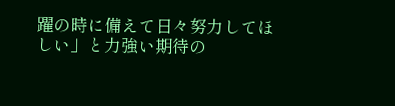躍の時に備えて日々努力してほしい」と力強い期待の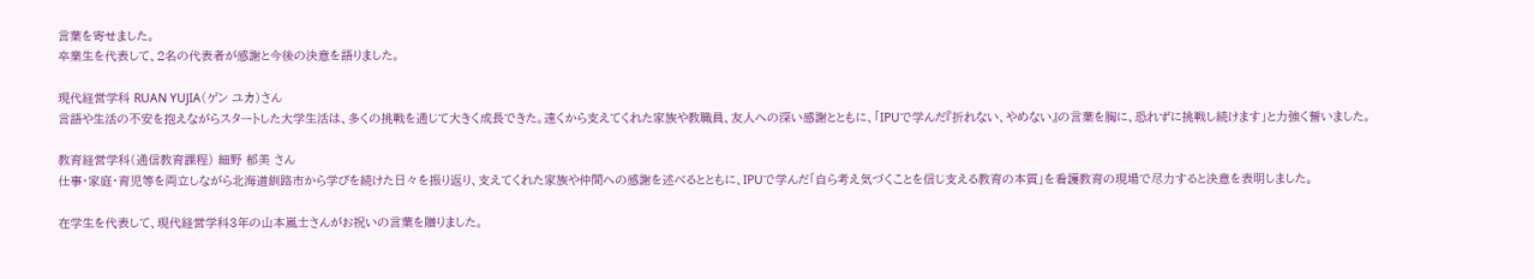言葉を寄せました。
卒業生を代表して、2名の代表者が感謝と今後の決意を語りました。

現代経営学科 RUAN YUJIA(ゲン ユカ)さん
言語や生活の不安を抱えながらスタートした大学生活は、多くの挑戦を通じて大きく成長できた。遠くから支えてくれた家族や教職員、友人への深い感謝とともに、「IPUで学んだ『折れない、やめない』の言葉を胸に、恐れずに挑戦し続けます」と力強く誓いました。

教育経営学科(通信教育課程) 細野 郁美 さん
仕事・家庭・育児等を両立しながら北海道釧路市から学びを続けた日々を振り返り、支えてくれた家族や仲間への感謝を述べるとともに、IPUで学んだ「自ら考え気づくことを信じ支える教育の本質」を看護教育の現場で尽力すると決意を表明しました。

在学生を代表して、現代経営学科3年の山本嵐士さんがお祝いの言葉を贈りました。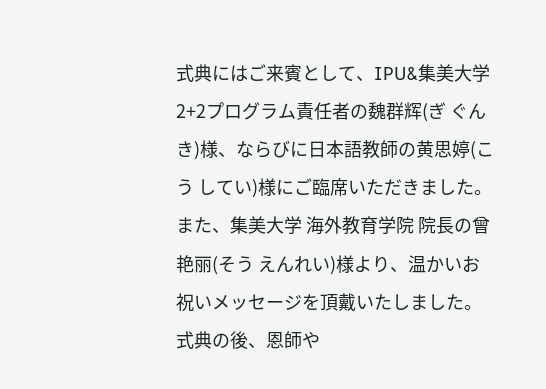式典にはご来賓として、IPU&集美大学2+2プログラム責任者の魏群辉(ぎ ぐんき)様、ならびに日本語教師の黄思婷(こう してい)様にご臨席いただきました。また、集美大学 海外教育学院 院長の曾艳丽(そう えんれい)様より、温かいお祝いメッセージを頂戴いたしました。 式典の後、恩師や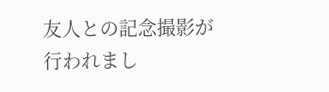友人との記念撮影が行われまし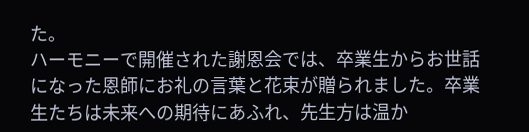た。
ハーモニーで開催された謝恩会では、卒業生からお世話になった恩師にお礼の言葉と花束が贈られました。卒業生たちは未来への期待にあふれ、先生方は温か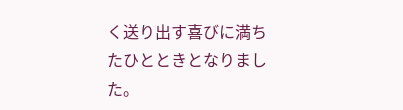く送り出す喜びに満ちたひとときとなりました。